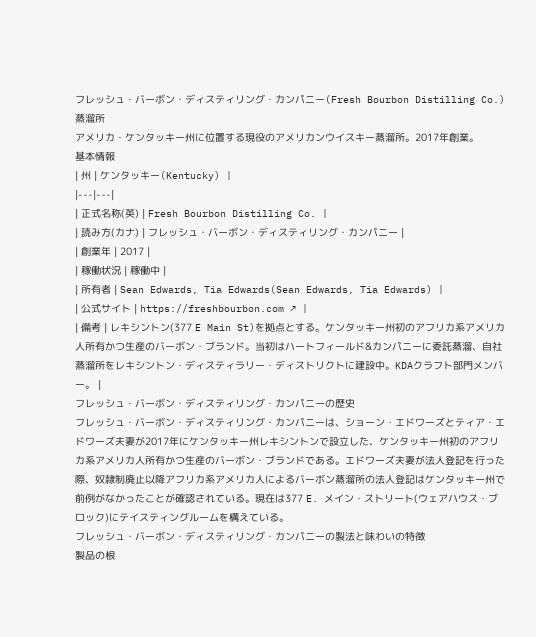フレッシュ・バーボン・ディスティリング・カンパニー(Fresh Bourbon Distilling Co.)蒸溜所
アメリカ・ケンタッキー州に位置する現役のアメリカンウイスキー蒸溜所。2017年創業。
基本情報
| 州 | ケンタッキー(Kentucky) |
|---|---|
| 正式名称(英) | Fresh Bourbon Distilling Co. |
| 読み方(カナ) | フレッシュ・バーボン・ディスティリング・カンパニー |
| 創業年 | 2017 |
| 稼働状況 | 稼働中 |
| 所有者 | Sean Edwards, Tia Edwards(Sean Edwards, Tia Edwards) |
| 公式サイト | https://freshbourbon.com ↗ |
| 備考 | レキシントン(377 E Main St)を拠点とする。ケンタッキー州初のアフリカ系アメリカ人所有かつ生産のバーボン・ブランド。当初はハートフィールド&カンパニーに委託蒸溜、自社蒸溜所をレキシントン・ディスティラリー・ディストリクトに建設中。KDAクラフト部門メンバー。 |
フレッシュ・バーボン・ディスティリング・カンパニーの歴史
フレッシュ・バーボン・ディスティリング・カンパニーは、ショーン・エドワーズとティア・エドワーズ夫妻が2017年にケンタッキー州レキシントンで設立した、ケンタッキー州初のアフリカ系アメリカ人所有かつ生産のバーボン・ブランドである。エドワーズ夫妻が法人登記を行った際、奴隷制廃止以降アフリカ系アメリカ人によるバーボン蒸溜所の法人登記はケンタッキー州で前例がなかったことが確認されている。現在は377 E. メイン・ストリート(ウェアハウス・ブロック)にテイスティングルームを構えている。
フレッシュ・バーボン・ディスティリング・カンパニーの製法と味わいの特徴
製品の根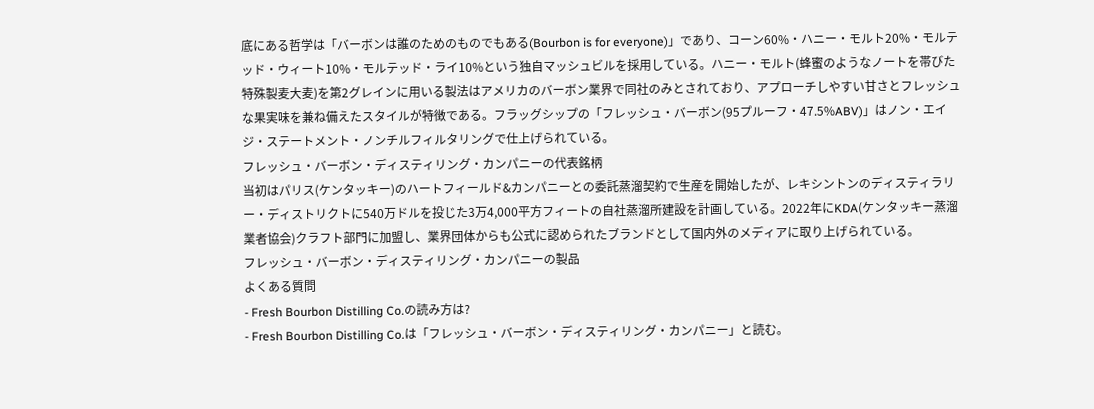底にある哲学は「バーボンは誰のためのものでもある(Bourbon is for everyone)」であり、コーン60%・ハニー・モルト20%・モルテッド・ウィート10%・モルテッド・ライ10%という独自マッシュビルを採用している。ハニー・モルト(蜂蜜のようなノートを帯びた特殊製麦大麦)を第2グレインに用いる製法はアメリカのバーボン業界で同社のみとされており、アプローチしやすい甘さとフレッシュな果実味を兼ね備えたスタイルが特徴である。フラッグシップの「フレッシュ・バーボン(95プルーフ・47.5%ABV)」はノン・エイジ・ステートメント・ノンチルフィルタリングで仕上げられている。
フレッシュ・バーボン・ディスティリング・カンパニーの代表銘柄
当初はパリス(ケンタッキー)のハートフィールド&カンパニーとの委託蒸溜契約で生産を開始したが、レキシントンのディスティラリー・ディストリクトに540万ドルを投じた3万4,000平方フィートの自社蒸溜所建設を計画している。2022年にKDA(ケンタッキー蒸溜業者協会)クラフト部門に加盟し、業界団体からも公式に認められたブランドとして国内外のメディアに取り上げられている。
フレッシュ・バーボン・ディスティリング・カンパニーの製品
よくある質問
- Fresh Bourbon Distilling Co.の読み方は?
- Fresh Bourbon Distilling Co.は「フレッシュ・バーボン・ディスティリング・カンパニー」と読む。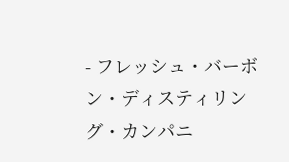- フレッシュ・バーボン・ディスティリング・カンパニ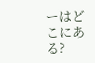ーはどこにある?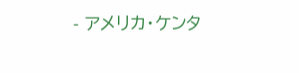- アメリカ・ケンタ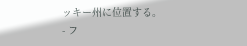ッキー州に位置する。
- フ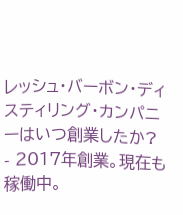レッシュ・バーボン・ディスティリング・カンパニーはいつ創業したか?
- 2017年創業。現在も稼働中。